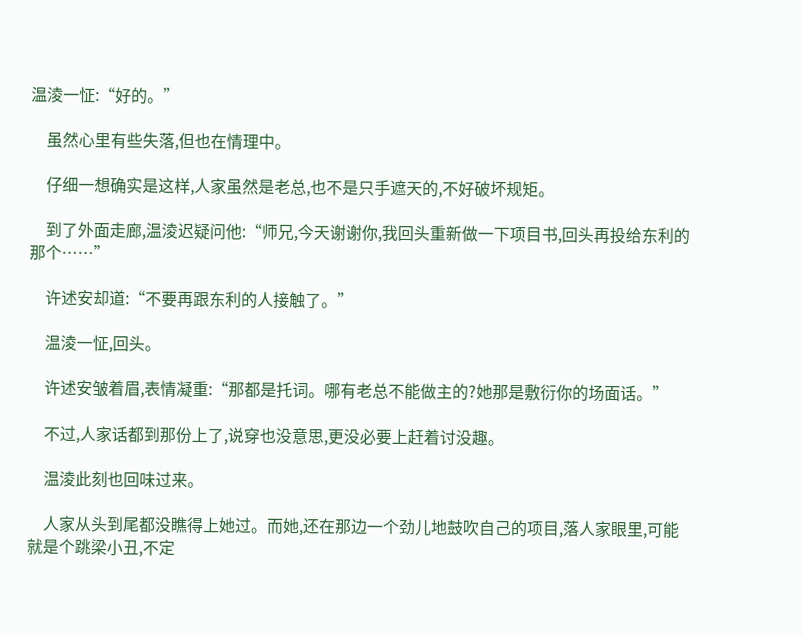温淩一怔:“好的。”

    虽然心里有些失落,但也在情理中。

    仔细一想确实是这样,人家虽然是老总,也不是只手遮天的,不好破坏规矩。

    到了外面走廊,温淩迟疑问他:“师兄,今天谢谢你,我回头重新做一下项目书,回头再投给东利的那个……”

    许述安却道:“不要再跟东利的人接触了。”

    温淩一怔,回头。

    许述安皱着眉,表情凝重:“那都是托词。哪有老总不能做主的?她那是敷衍你的场面话。”

    不过,人家话都到那份上了,说穿也没意思,更没必要上赶着讨没趣。

    温淩此刻也回味过来。

    人家从头到尾都没瞧得上她过。而她,还在那边一个劲儿地鼓吹自己的项目,落人家眼里,可能就是个跳梁小丑,不定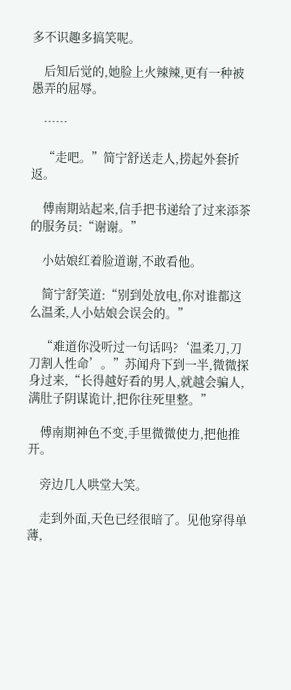多不识趣多搞笑呢。

    后知后觉的,她脸上火辣辣,更有一种被愚弄的屈辱。

    ……

    “走吧。”简宁舒送走人,捞起外套折返。

    傅南期站起来,信手把书递给了过来添茶的服务员:“谢谢。”

    小姑娘红着脸道谢,不敢看他。

    简宁舒笑道:“别到处放电,你对谁都这么温柔,人小姑娘会误会的。”

    “难道你没听过一句话吗?‘温柔刀,刀刀割人性命’。”苏闻舟下到一半,微微探身过来,“长得越好看的男人,就越会骗人,满肚子阴谋诡计,把你往死里整。”

    傅南期神色不变,手里微微使力,把他推开。

    旁边几人哄堂大笑。

    走到外面,天色已经很暗了。见他穿得单薄,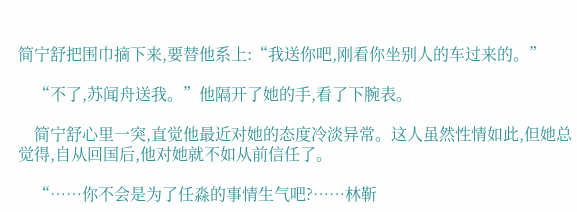简宁舒把围巾摘下来,要替他系上:“我送你吧,刚看你坐别人的车过来的。”

    “不了,苏闻舟送我。”他隔开了她的手,看了下腕表。

    简宁舒心里一突,直觉他最近对她的态度冷淡异常。这人虽然性情如此,但她总觉得,自从回国后,他对她就不如从前信任了。

    “……你不会是为了任淼的事情生气吧?……林靳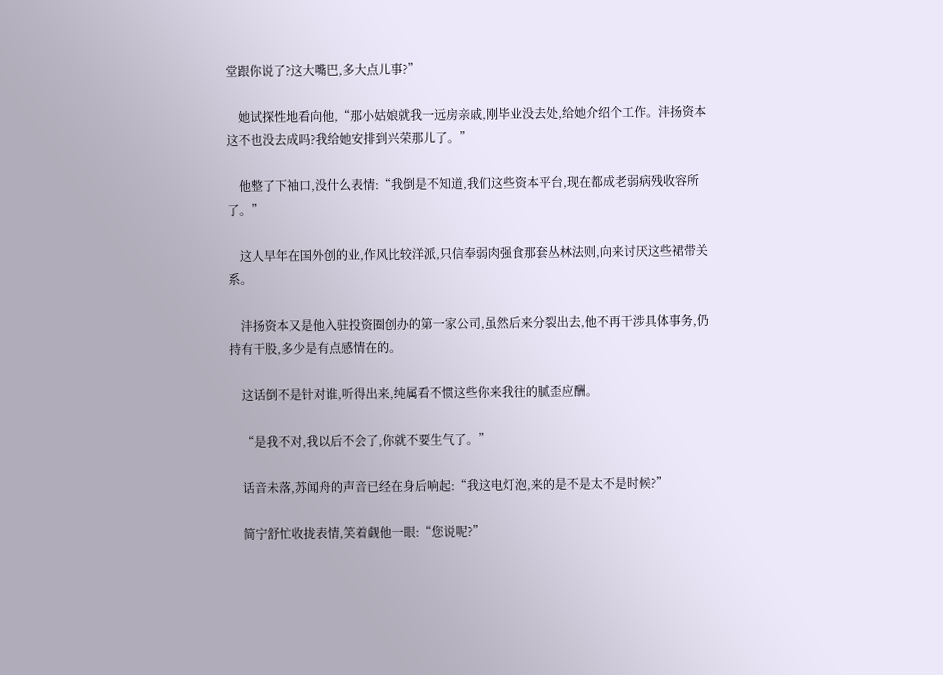堂跟你说了?这大嘴巴,多大点儿事?”

    她试探性地看向他,“那小姑娘就我一远房亲戚,刚毕业没去处,给她介绍个工作。沣扬资本这不也没去成吗?我给她安排到兴荣那儿了。”

    他整了下袖口,没什么表情:“我倒是不知道,我们这些资本平台,现在都成老弱病残收容所了。”

    这人早年在国外创的业,作风比较洋派,只信奉弱肉强食那套丛林法则,向来讨厌这些裙带关系。

    沣扬资本又是他入驻投资圈创办的第一家公司,虽然后来分裂出去,他不再干涉具体事务,仍持有干股,多少是有点感情在的。

    这话倒不是针对谁,听得出来,纯属看不惯这些你来我往的腻歪应酬。

    “是我不对,我以后不会了,你就不要生气了。”

    话音未落,苏闻舟的声音已经在身后响起:“我这电灯泡,来的是不是太不是时候?”

    简宁舒忙收拢表情,笑着觑他一眼:“您说呢?”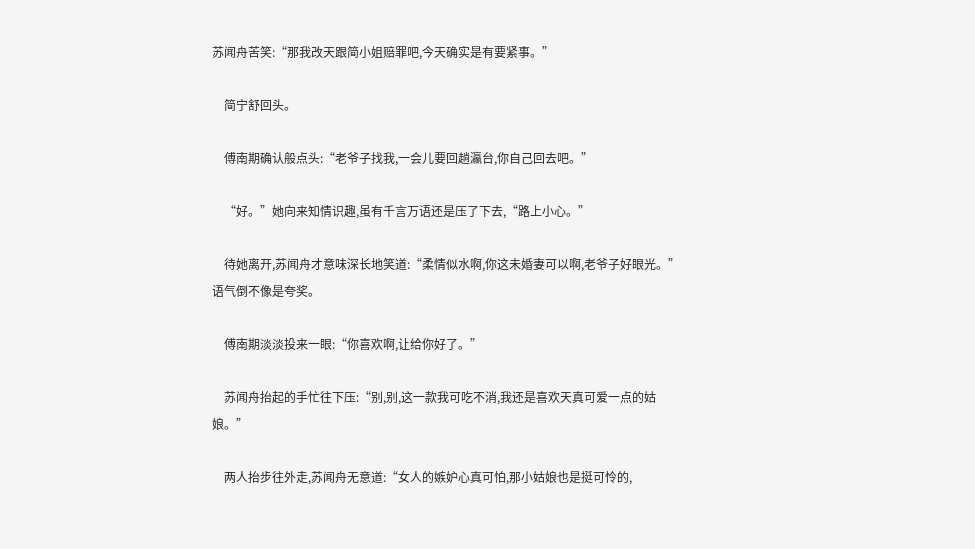苏闻舟苦笑:“那我改天跟简小姐赔罪吧,今天确实是有要紧事。”

    简宁舒回头。

    傅南期确认般点头:“老爷子找我,一会儿要回趟瀛台,你自己回去吧。”

    “好。”她向来知情识趣,虽有千言万语还是压了下去,“路上小心。”

    待她离开,苏闻舟才意味深长地笑道:“柔情似水啊,你这未婚妻可以啊,老爷子好眼光。”语气倒不像是夸奖。

    傅南期淡淡投来一眼:“你喜欢啊,让给你好了。”

    苏闻舟抬起的手忙往下压:“别,别,这一款我可吃不消,我还是喜欢天真可爱一点的姑娘。”

    两人抬步往外走,苏闻舟无意道:“女人的嫉妒心真可怕,那小姑娘也是挺可怜的,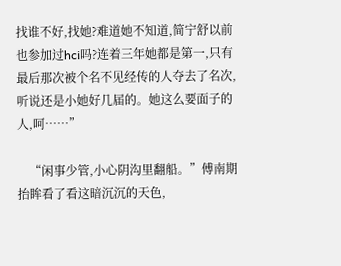找谁不好,找她?难道她不知道,简宁舒以前也参加过hci吗?连着三年她都是第一,只有最后那次被个名不见经传的人夺去了名次,听说还是小她好几届的。她这么要面子的人,呵……”

    “闲事少管,小心阴沟里翻船。”傅南期抬眸看了看这暗沉沉的天色,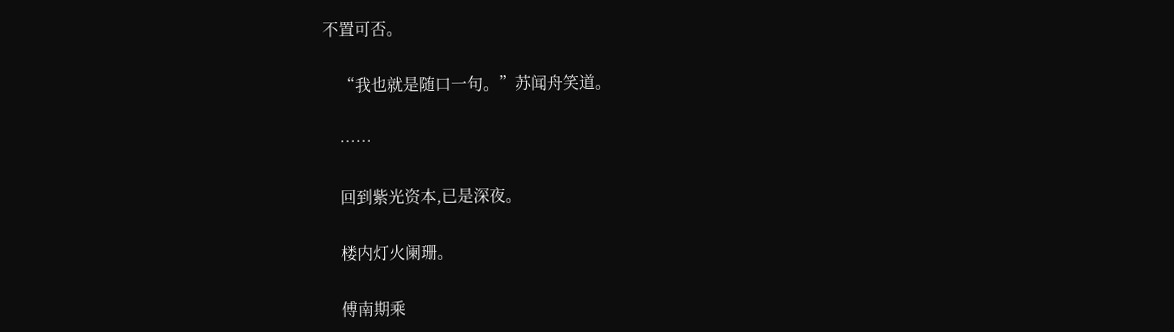不置可否。

    “我也就是随口一句。”苏闻舟笑道。

    ……

    回到紫光资本,已是深夜。

    楼内灯火阑珊。

    傅南期乘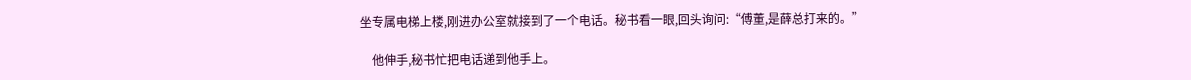坐专属电梯上楼,刚进办公室就接到了一个电话。秘书看一眼,回头询问:“傅董,是薛总打来的。”

    他伸手,秘书忙把电话递到他手上。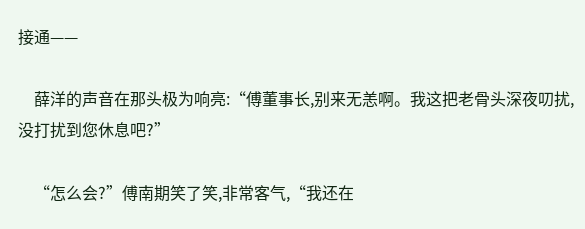接通——

    薛洋的声音在那头极为响亮:“傅董事长,别来无恙啊。我这把老骨头深夜叨扰,没打扰到您休息吧?”

    “怎么会?”傅南期笑了笑,非常客气,“我还在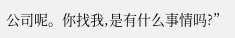公司呢。你找我,是有什么事情吗?”